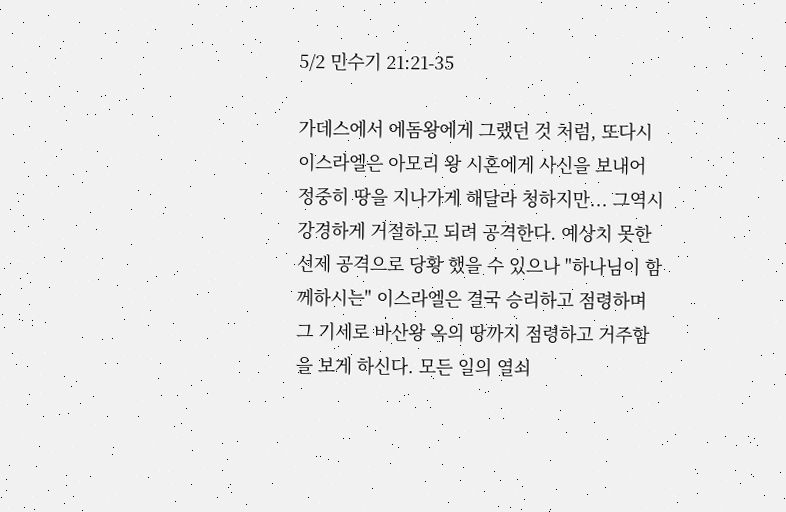5/2 민수기 21:21-35

가데스에서 에돔왕에게 그랬던 것 처럼, 또다시 이스라엘은 아모리 왕 시혼에게 사신을 보내어 정중히 땅을 지나가게 해달라 청하지만... 그역시 강경하게 거절하고 되려 공격한다. 예상치 못한 선제 공격으로 당황 했을 수 있으나 "하나님이 함께하시는" 이스라엘은 결국 승리하고 점령하며 그 기세로 바산왕 옥의 땅까지 점령하고 거주함을 보게 하신다. 모든 일의 열쇠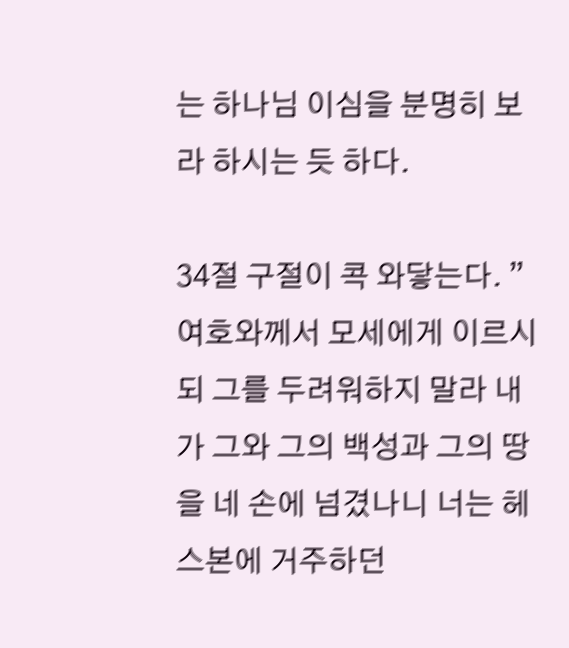는 하나님 이심을 분명히 보라 하시는 듯 하다.

34절 구절이 콕 와닿는다. ”여호와께서 모세에게 이르시되 그를 두려워하지 말라 내가 그와 그의 백성과 그의 땅을 네 손에 넘겼나니 너는 헤스본에 거주하던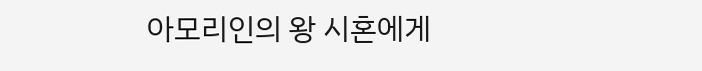아모리인의 왕 시혼에게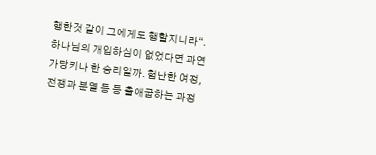행한것 같이 그에게도 행할지니라“. 하나님의 개입하심이 없었다면 과연 가당키나 한 승리일까. 험난한 여정, 전쟁과 분열 등 등 출애굽하는 과정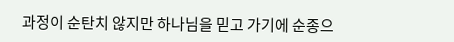과정이 순탄치 않지만 하나님을 믿고 가기에 순종으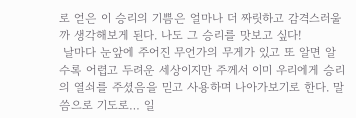로 얻은 이 승리의 기쁨은 얼마나 더 짜릿하고 감격스러울까 생각해보게 된다. 나도 그 승리를 맛보고 싶다!
 날마다 눈앞에 주어진 무언가의 무게가 있고 또 알면 알수록 어렵고 두려운 세상이지만 주께서 이미 우리에게 승리의 열쇠를 주셨음을 믿고 사용하며 나아가보기로 한다. 말씀으로 기도로… 일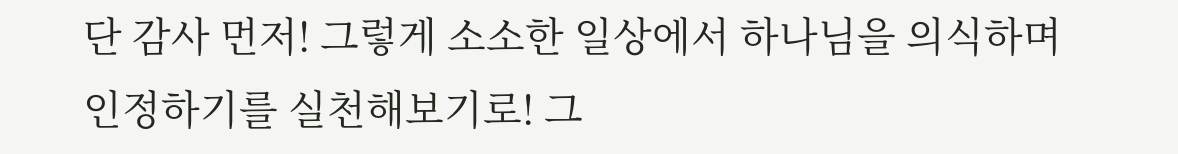단 감사 먼저! 그렇게 소소한 일상에서 하나님을 의식하며 인정하기를 실천해보기로! 그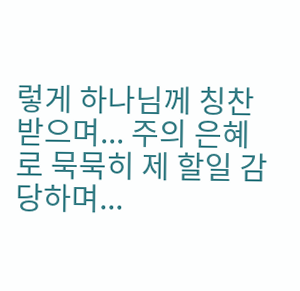렇게 하나님께 칭찬받으며... 주의 은혜로 묵묵히 제 할일 감당하며...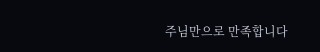주님만으로 만족합니다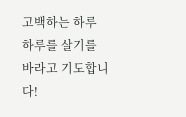고백하는 하루 하루를 살기를 바라고 기도합니다!